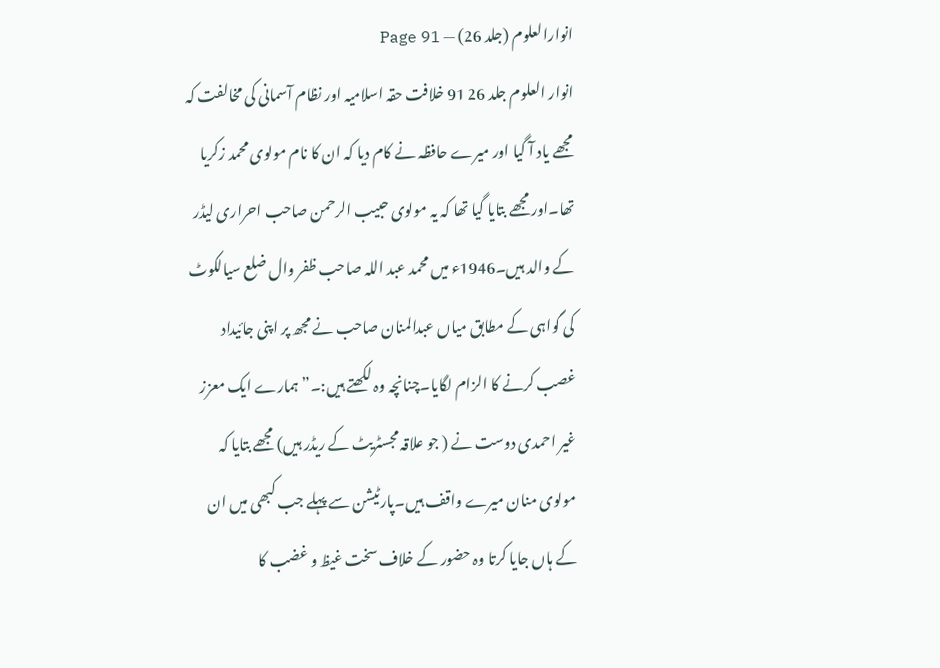انوارالعلوم (جلد 26) — Page 91
انوار العلوم جلد 26 91 خلافت حقہ اسلامیہ اور نظام آسمانی کی مخالفت کہ مجھے یاد آ گیا اور میرے حافظہ نے کام دیا کہ ان کا نام مولوی محمد زکریا تھا۔اور مجھے بتایا گیا تھا کہ یہ مولوی حبیب الرحمن صاحب احراری لیڈر کے والد ہیں۔1946ء میں محمد عبد اللہ صاحب ظفر وال ضلع سیالکوٹ کی گواہی کے مطابق میاں عبدالمنان صاحب نے مجھ پر اپنی جائیداد غصب کرنے کا الزام لگایا۔چنانچہ وہ لکھتے ہیں:۔”ہمارے ایک معزز غیر احمدی دوست نے ( جو علاقہ مجسٹریٹ کے ریڈر ہیں) مجھے بتایا کہ مولوی منان میرے واقف ہیں۔پارٹیشن سے پہلے جب کبھی میں ان کے ہاں جایا کرتا وہ حضور کے خلاف سخت غیظ و غضب کا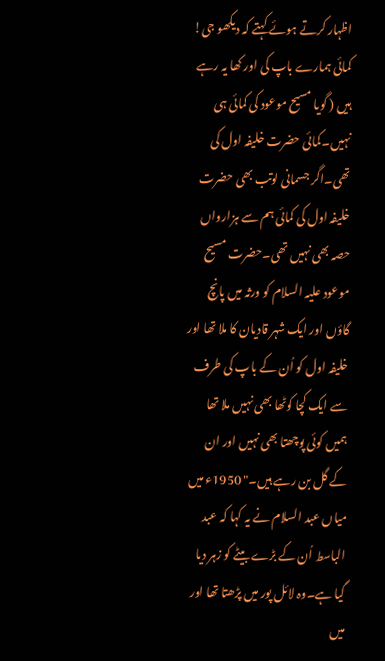اظہار کرتے ہوئے کہتے کہ دیکھو جی! کمائی ہمارے باپ کی اور کھا یہ رہے ہیں ( گویا مسیح موعود کی کمائی ہی نہیں۔کمائی حضرت خلیفہ اول کی تھی۔اگر جسمانی لوتب بھی حضرت خلیفہ اول کی کمائی ہم سے ہزارواں حصہ بھی نہیں تھی۔حضرت مسیح موعود علیہ السلام کو ورثہ میں پانچ گاؤں اور ایک شہر قادیان کا ملا تھا اور خلیفہ اول کو اُن کے باپ کی طرف سے ایک کچا کوٹھا بھی نہیں ملا تھا ہمیں کوئی پوچھتا بھی نہیں اور ان کے گل بن رہے ہیں۔" 1950ء میں میاں عبد السلام نے یہ کہا کہ عبد الباسط اُن کے بڑے بیٹے کو زہر دیا گیا ہے۔وہ لائل پور میں پڑھتا تھا اور میں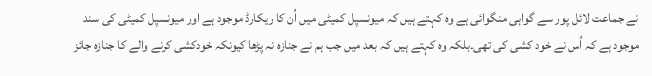نے جماعت لائل پور سے گواہی منگوائی ہے وہ کہتے ہیں کہ میونسپل کمیٹی میں اُن کا ریکارڈ موجود ہے اور میونسپل کمیٹی کی سند موجود ہے کہ اُس نے خود کشی کی تھی۔بلکہ وہ کہتے ہیں کہ بعد میں جب ہم نے جنازہ نہ پڑھا کیونکہ خودکشی کرنے والے کا جنازہ جائز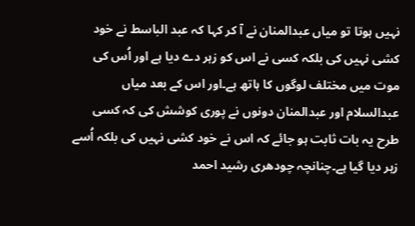نہیں ہوتا تو میاں عبدالمنان نے آ کر کہا کہ عبد الباسط نے خود کشی نہیں کی بلکہ کسی نے اس کو زہر دے دیا ہے اور اُس کی موت میں مختلف لوگوں کا ہاتھ ہے۔اور اس کے بعد میاں عبدالسلام اور عبدالمنان دونوں نے پوری کوشش کی کہ کسی طرح یہ بات ثابت ہو جائے کہ اس نے خود کشی نہیں کی بلکہ اُسے زہر دیا گیا ہے۔چنانچہ چودھری رشید احمد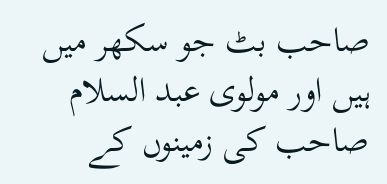صاحب بٹ جو سکھر میں ہیں اور مولوی عبد السلام صاحب کی زمینوں کے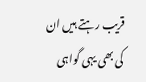قریب رہتے ہیں ان کی بھی یہی گواہی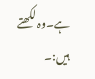ہے۔وہ لکھتے ہیں:۔